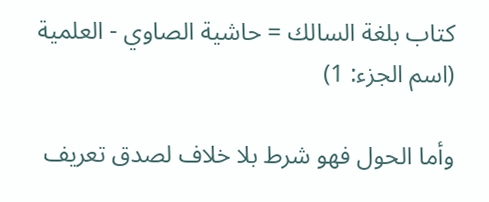كتاب بلغة السالك = حاشية الصاوي - العلمية (اسم الجزء: 1)

وأما الحول فهو شرط بلا خلاف لصدق تعريف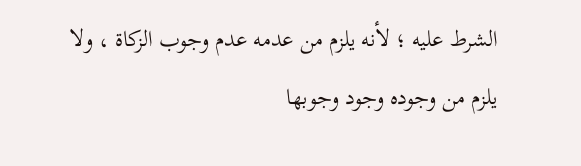الشرط عليه ؛ لأنه يلزم من عدمه عدم وجوب الزكاة ، ولا يلزم من وجوده وجود وجوبها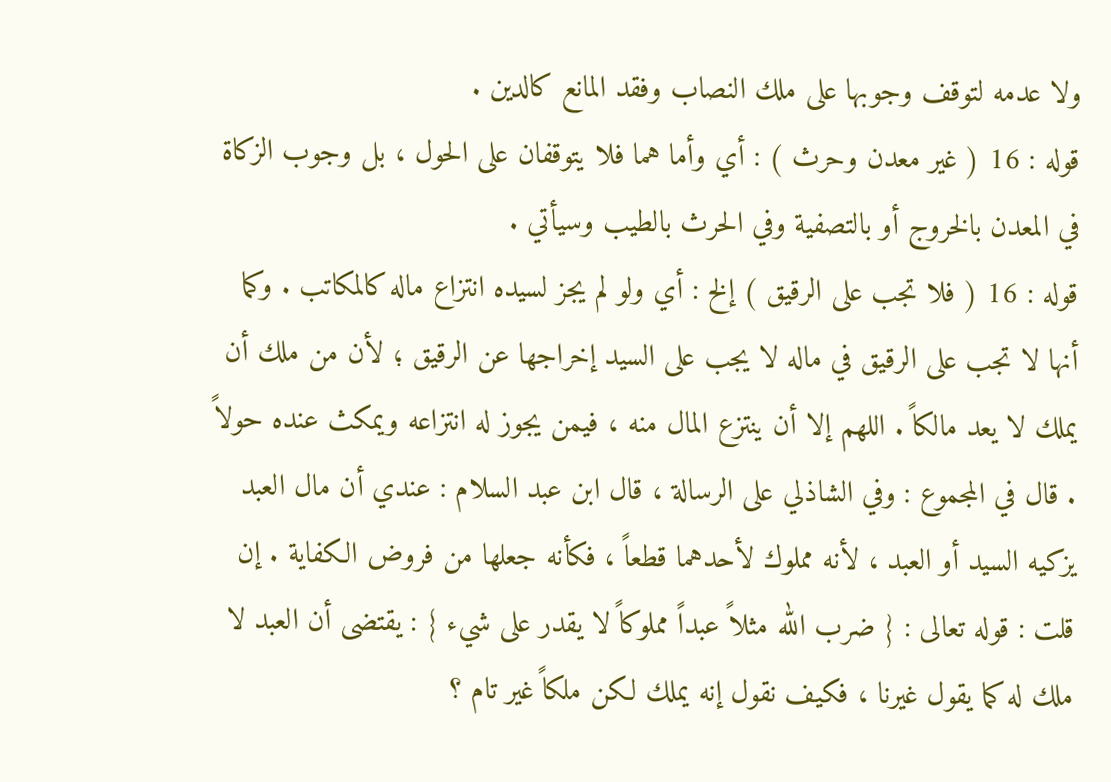ولا عدمه لتوقف وجوبها على ملك النصاب وفقد المانع كالدين .
قوله : 16 ( غير معدن وحرث ) : أي وأما هما فلا يتوقفان على الحول ، بل وجوب الزكاة في المعدن بالخروج أو بالتصفية وفي الحرث بالطيب وسيأتي .
قوله : 16 ( فلا تجب على الرقيق ) إلخ : أي ولو لم يجز لسيده انتزاع ماله كالمكاتب . وكما أنها لا تجب على الرقيق في ماله لا يجب على السيد إخراجها عن الرقيق ؛ لأن من ملك أن يملك لا يعد مالكاً . اللهم إلا أن ينتزع المال منه ، فيمن يجوز له انتزاعه ويمكث عنده حولاً . قال في المجموع : وفي الشاذلي على الرسالة ، قال ابن عبد السلام : عندي أن مال العبد يزكيه السيد أو العبد ، لأنه مملوك لأحدهما قطعاً ، فكأنه جعلها من فروض الكفاية . إن قلت : قوله تعالى : { ضرب الله مثلاً عبداً مملوكاً لا يقدر على شيء } : يقتضى أن العبد لا ملك له كما يقول غيرنا ، فكيف نقول إنه يملك لكن ملكاً غير تام ؟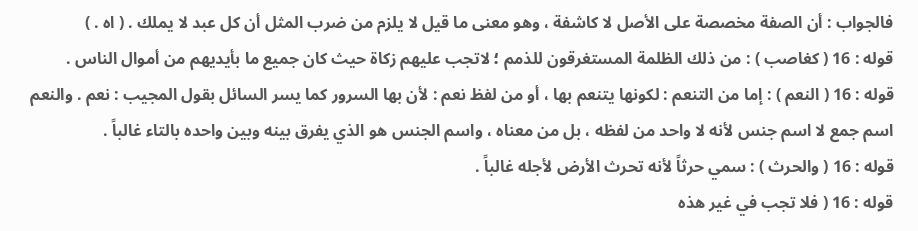فالجواب : أن الصفة مخصصة على الأصل لا كاشفة ، وهو معنى ما قيل لا يلزم من ضرب المثل أن كل عبد لا يملك . ( اه . )
قوله : 16 ( كغاصب ) : من ذلك الظلمة المستغرقون للذمم ؛ لاتجب عليهم زكاة حيث كان جميع ما بأيديهم من أموال الناس .
قوله : 16 ( النعم ) : إما من التنعم : لكونها يتنعم بها ، أو من لفظ نعم : لأن بها السرور كما يسر السائل بقول المجيب : نعم . والنعم اسم جمع لا اسم جنس لأنه لا واحد من لفظه ، بل من معناه ، واسم الجنس هو الذي يفرق بينه وبين واحده بالتاء غالباً .
قوله : 16 ( والحرث ) : سمي حرثاً لأنه تحرث الأرض لأجله غالباً .
قوله : 16 ( فلا تجب في غير هذه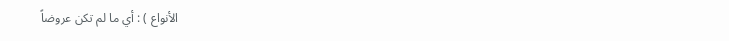الأنواع ) : أي ما لم تكن عروضاً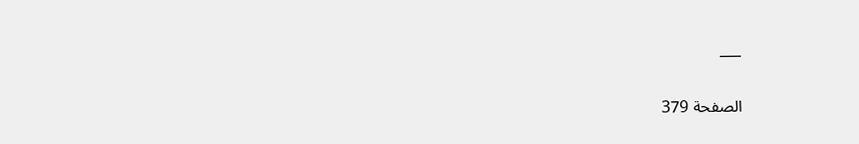___

الصفحة 379